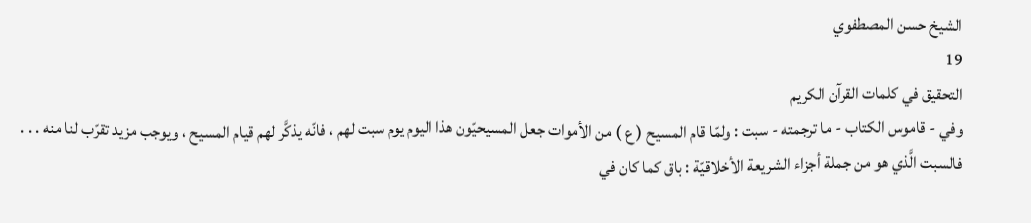الشيخ حسن المصطفوي
19
التحقيق في كلمات القرآن الكريم
وفي - قاموس الكتاب - ما ترجمته - سبت : ولمّا قام المسيح ( ع ) من الأموات جعل المسيحيّون هذا اليوم يوم سبت لهم ، فانّه يذكَّر لهم قيام المسيح ، ويوجب مزيد تقرّب لنا منه . . . فالسبت الَّذي هو من جملة أجزاء الشريعة الأخلاقيّة : باق كما كان في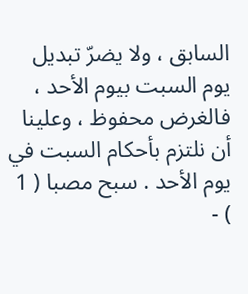السابق ، ولا يضرّ تبديل يوم السبت بيوم الأحد ، فالغرض محفوظ ، وعلينا أن نلتزم بأحكام السبت في يوم الأحد . سبح مصبا ( 1 ) -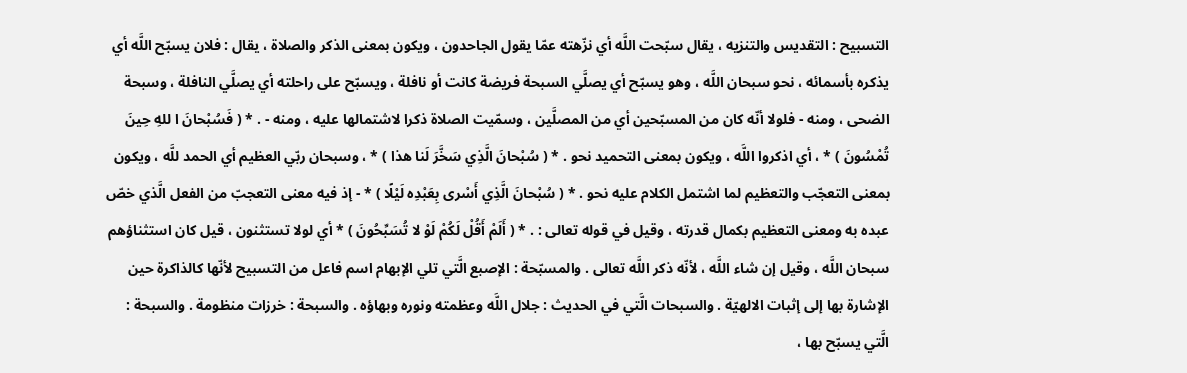التسبيح : التقديس والتنزيه ، يقال سبّحت اللَّه أي نزّهته عمّا يقول الجاحدون ، ويكون بمعنى الذكر والصلاة ، يقال : فلان يسبّح اللَّه أي يذكره بأسمائه ، نحو سبحان اللَّه ، وهو يسبّح أي يصلَّي السبحة فريضة كانت أو نافلة ، ويسبّح على راحلته أي يصلَّي النافلة ، وسبحة الضحى ، ومنه - فلولا أنّه كان من المسبّحين أي من المصلَّين ، وسمّيت الصلاة ذكرا لاشتمالها عليه ، ومنه - . * ( فَسُبْحانَ ا للهِ حِينَ تُمْسُونَ ) * ، أي اذكروا اللَّه ، ويكون بمعنى التحميد نحو . * ( سُبْحانَ الَّذِي سَخَّرَ لَنا هذا ) * ، وسبحان ربّي العظيم أي الحمد للَّه ، ويكون بمعنى التعجّب والتعظيم لما اشتمل الكلام عليه نحو . * ( سُبْحانَ الَّذِي أَسْرى بِعَبْدِه لَيْلًا ) * - إذ فيه معنى التعجبّ من الفعل الَّذي خصّ عبده به ومعنى التعظيم بكمال قدرته ، وقيل في قوله تعالى : . * ( أَلَمْ أَقُلْ لَكُمْ لَوْ لا تُسَبِّحُونَ ) * أي لولا تستثنون ، قيل كان استثناؤهم سبحان اللَّه ، وقيل إن شاء اللَّه ، لأنّه ذكر اللَّه تعالى . والمسبّحة : الإصبع الَّتي تلي الإبهام اسم فاعل من التسبيح لأنّها كالذاكرة حين الإشارة بها إلى إثبات الالهيّة . والسبحات الَّتي في الحديث : جلال اللَّه وعظمته ونوره وبهاؤه . والسبحة : خرزات منظومة . والسبحة : الَّتي يسبّح بها ،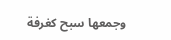وجمعها سبح كغرفة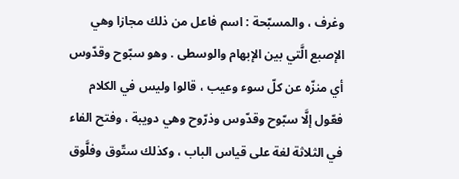وغرف ، والمسبّحة : اسم فاعل من ذلك مجازا وهي الإصبع الَّتي بين الإبهام والوسطى . وهو سبّوح وقدّوس أي منزّه عن كلّ سوء وعيب ، قالوا وليس في الكلام فعّول إلَّا سبّوح وقدّوس وذرّوح وهي دويبة ، وفتح الفاء في الثلاثة لغة على قياس الباب ، وكذلك ستّوق وفلَّوق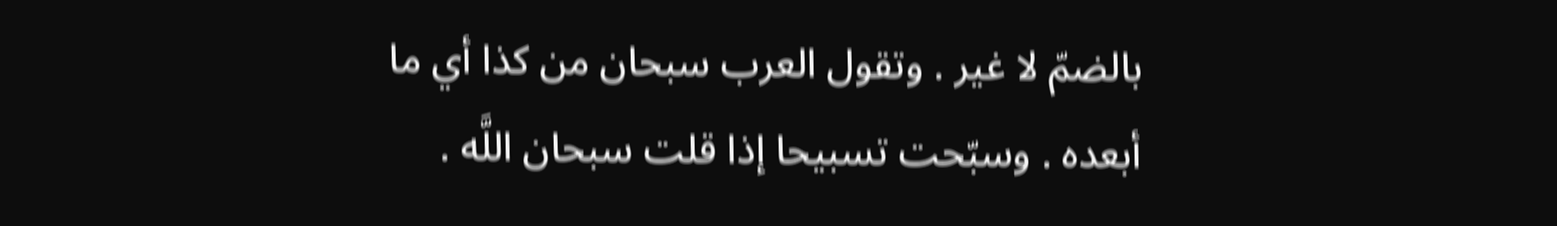بالضمّ لا غير . وتقول العرب سبحان من كذا أي ما أبعده . وسبّحت تسبيحا إذا قلت سبحان اللَّه .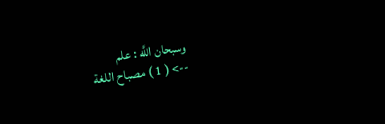وسبحان اللَّه : علم
--> ( 1 ) مصباح اللغة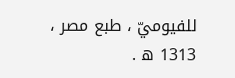للفيوميّ ، طبع مصر ، 1313 ه .